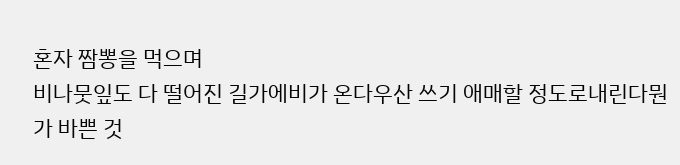혼자 짬뽕을 먹으며
비나뭇잎도 다 떨어진 길가에비가 온다우산 쓰기 애매할 정도로내린다뭔가 바쁜 것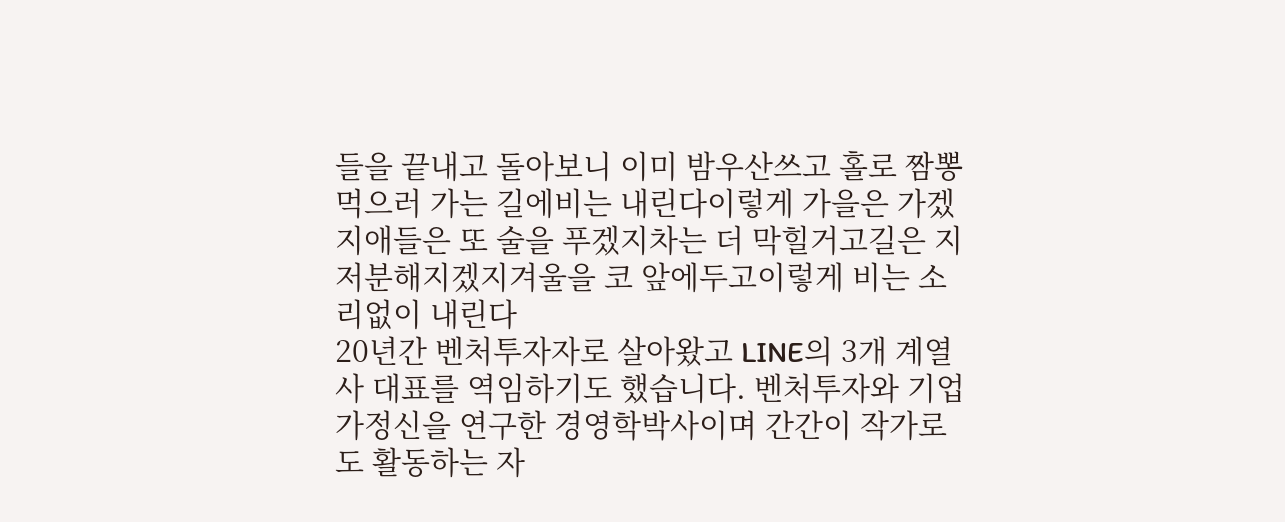들을 끝내고 돌아보니 이미 밤우산쓰고 홀로 짬뽕 먹으러 가는 길에비는 내린다이렇게 가을은 가겠지애들은 또 술을 푸겠지차는 더 막힐거고길은 지저분해지겠지겨울을 코 앞에두고이렇게 비는 소리없이 내린다
20년간 벤처투자자로 살아왔고 LINE의 3개 계열사 대표를 역임하기도 했습니다. 벤처투자와 기업가정신을 연구한 경영학박사이며 간간이 작가로도 활동하는 자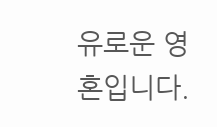유로운 영혼입니다.